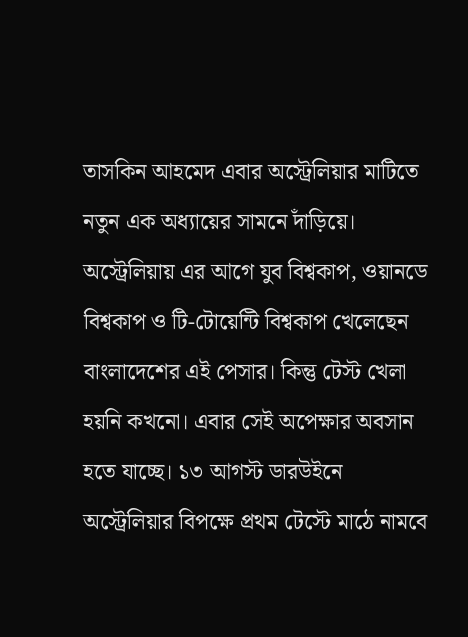তাসকিন আহমেদ এবার অস্ট্রেলিয়ার মাটিতে নতুন এক অধ্যায়ের সামনে দাঁড়িয়ে। অস্ট্রেলিয়ায় এর আগে যুব বিশ্বকাপ, ওয়ানডে বিশ্বকাপ ও টি-টোয়েন্টি বিশ্বকাপ খেলেছেন বাংলাদেশের এই পেসার। কিন্তু টেস্ট খেলা হয়নি কখনো। এবার সেই অপেক্ষার অবসান হতে যাচ্ছে। ১৩ আগস্ট ডারউইনে অস্ট্রেলিয়ার বিপক্ষে প্রথম টেস্টে মাঠে নামবে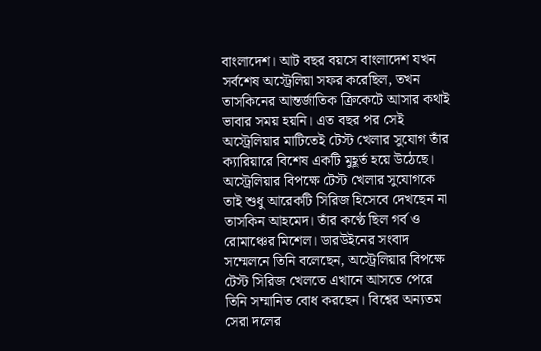বাংলাদেশ। আট বছর বয়সে বাংলাদেশ যখন সর্বশেষ অস্ট্রেলিয়া সফর করেছিল, তখন তাসকিনের আন্তর্জাতিক ক্রিকেটে আসার কথাই ভাবার সময় হয়নি। এত বছর পর সেই অস্ট্রেলিয়ার মাটিতেই টেস্ট খেলার সুযোগ তাঁর ক্যারিয়ারে বিশেষ একটি মুহূর্ত হয়ে উঠেছে।
অস্ট্রেলিয়ার বিপক্ষে টেস্ট খেলার সুযোগকে তাই শুধু আরেকটি সিরিজ হিসেবে দেখছেন না তাসকিন আহমেদ। তাঁর কণ্ঠে ছিল গর্ব ও রোমাঞ্চের মিশেল। ডারউইনের সংবাদ সম্মেলনে তিনি বলেছেন, অস্ট্রেলিয়ার বিপক্ষে টেস্ট সিরিজ খেলতে এখানে আসতে পেরে তিনি সম্মানিত বোধ করছেন। বিশ্বের অন্যতম সেরা দলের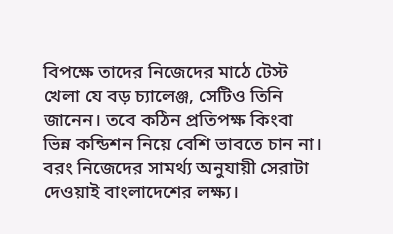বিপক্ষে তাদের নিজেদের মাঠে টেস্ট খেলা যে বড় চ্যালেঞ্জ, সেটিও তিনি জানেন। তবে কঠিন প্রতিপক্ষ কিংবা ভিন্ন কন্ডিশন নিয়ে বেশি ভাবতে চান না। বরং নিজেদের সামর্থ্য অনুযায়ী সেরাটা দেওয়াই বাংলাদেশের লক্ষ্য।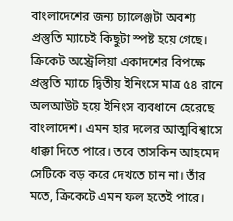বাংলাদেশের জন্য চ্যালেঞ্জটা অবশ্য প্রস্তুতি ম্যাচেই কিছুটা স্পষ্ট হয়ে গেছে। ক্রিকেট অস্ট্রেলিয়া একাদশের বিপক্ষে প্রস্তুতি ম্যাচে দ্বিতীয় ইনিংসে মাত্র ৫৪ রানে অলআউট হয়ে ইনিংস ব্যবধানে হেরেছে বাংলাদেশ। এমন হার দলের আত্মবিশ্বাসে ধাক্কা দিতে পারে। তবে তাসকিন আহমেদ সেটিকে বড় করে দেখতে চান না। তাঁর মতে, ক্রিকেটে এমন ফল হতেই পারে।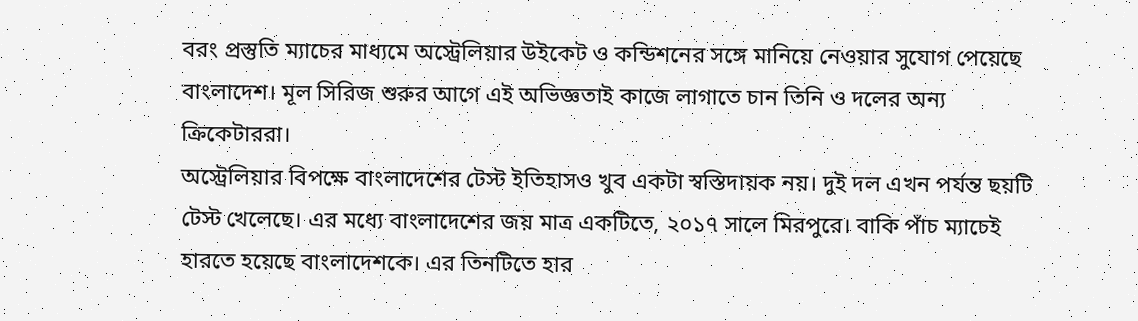বরং প্রস্তুতি ম্যাচের মাধ্যমে অস্ট্রেলিয়ার উইকেট ও কন্ডিশনের সঙ্গে মানিয়ে নেওয়ার সুযোগ পেয়েছে বাংলাদেশ। মূল সিরিজ শুরুর আগে এই অভিজ্ঞতাই কাজে লাগাতে চান তিনি ও দলের অন্য ক্রিকেটাররা।
অস্ট্রেলিয়ার বিপক্ষে বাংলাদেশের টেস্ট ইতিহাসও খুব একটা স্বস্তিদায়ক নয়। দুই দল এখন পর্যন্ত ছয়টি টেস্ট খেলেছে। এর মধ্যে বাংলাদেশের জয় মাত্র একটিতে, ২০১৭ সালে মিরপুরে। বাকি পাঁচ ম্যাচেই হারতে হয়েছে বাংলাদেশকে। এর তিনটিতে হার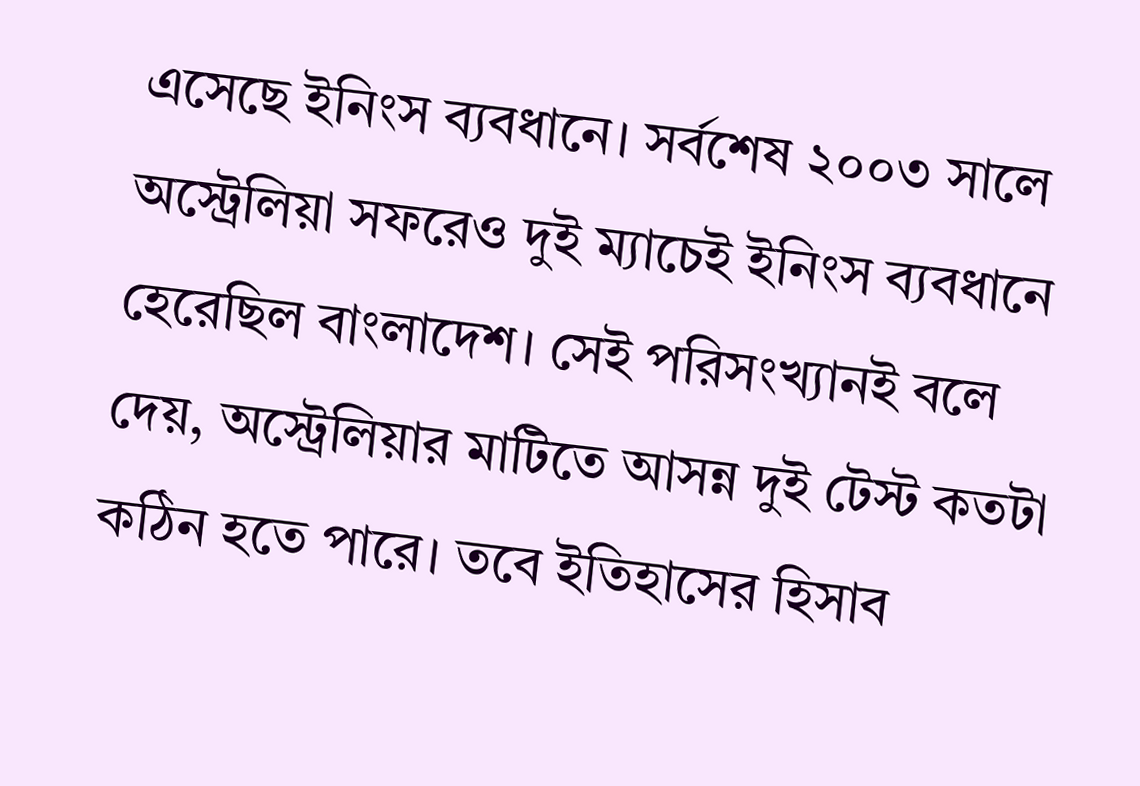এসেছে ইনিংস ব্যবধানে। সর্বশেষ ২০০৩ সালে অস্ট্রেলিয়া সফরেও দুই ম্যাচেই ইনিংস ব্যবধানে হেরেছিল বাংলাদেশ। সেই পরিসংখ্যানই বলে দেয়, অস্ট্রেলিয়ার মাটিতে আসন্ন দুই টেস্ট কতটা কঠিন হতে পারে। তবে ইতিহাসের হিসাব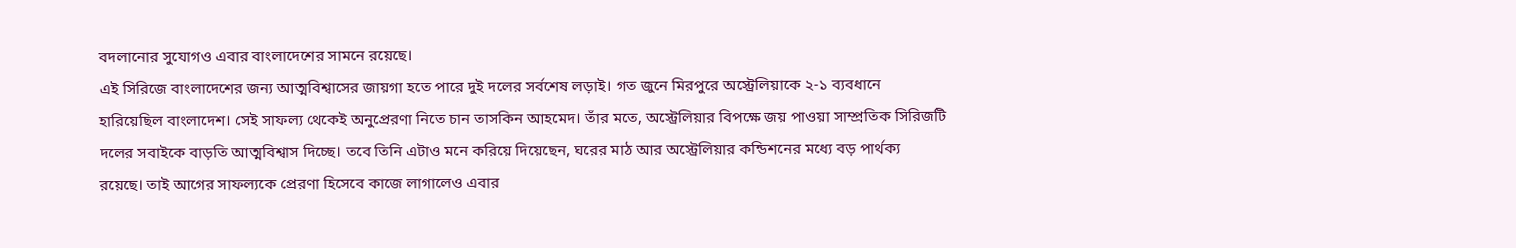বদলানোর সুযোগও এবার বাংলাদেশের সামনে রয়েছে।
এই সিরিজে বাংলাদেশের জন্য আত্মবিশ্বাসের জায়গা হতে পারে দুই দলের সর্বশেষ লড়াই। গত জুনে মিরপুরে অস্ট্রেলিয়াকে ২-১ ব্যবধানে হারিয়েছিল বাংলাদেশ। সেই সাফল্য থেকেই অনুপ্রেরণা নিতে চান তাসকিন আহমেদ। তাঁর মতে, অস্ট্রেলিয়ার বিপক্ষে জয় পাওয়া সাম্প্রতিক সিরিজটি দলের সবাইকে বাড়তি আত্মবিশ্বাস দিচ্ছে। তবে তিনি এটাও মনে করিয়ে দিয়েছেন, ঘরের মাঠ আর অস্ট্রেলিয়ার কন্ডিশনের মধ্যে বড় পার্থক্য রয়েছে। তাই আগের সাফল্যকে প্রেরণা হিসেবে কাজে লাগালেও এবার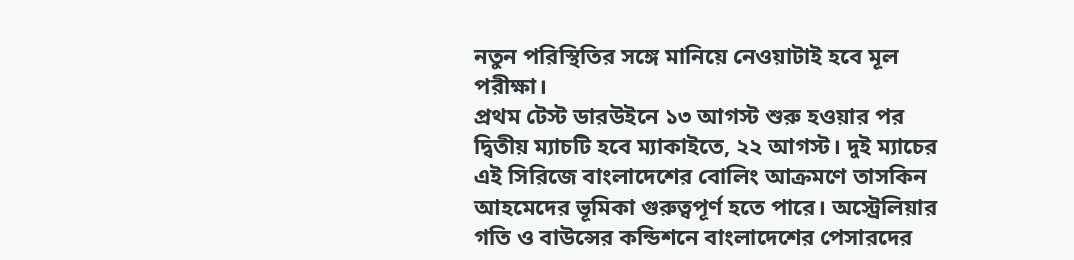নতুন পরিস্থিতির সঙ্গে মানিয়ে নেওয়াটাই হবে মূল পরীক্ষা।
প্রথম টেস্ট ডারউইনে ১৩ আগস্ট শুরু হওয়ার পর দ্বিতীয় ম্যাচটি হবে ম্যাকাইতে, ২২ আগস্ট। দুই ম্যাচের এই সিরিজে বাংলাদেশের বোলিং আক্রমণে তাসকিন আহমেদের ভূমিকা গুরুত্বপূর্ণ হতে পারে। অস্ট্রেলিয়ার গতি ও বাউন্সের কন্ডিশনে বাংলাদেশের পেসারদের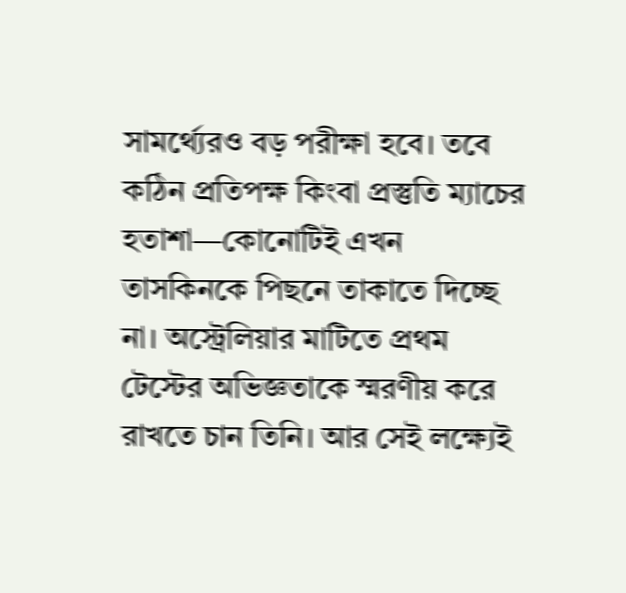সামর্থ্যেরও বড় পরীক্ষা হবে। তবে কঠিন প্রতিপক্ষ কিংবা প্রস্তুতি ম্যাচের হতাশা—কোনোটিই এখন তাসকিনকে পিছনে তাকাতে দিচ্ছে না। অস্ট্রেলিয়ার মাটিতে প্রথম টেস্টের অভিজ্ঞতাকে স্মরণীয় করে রাখতে চান তিনি। আর সেই লক্ষ্যেই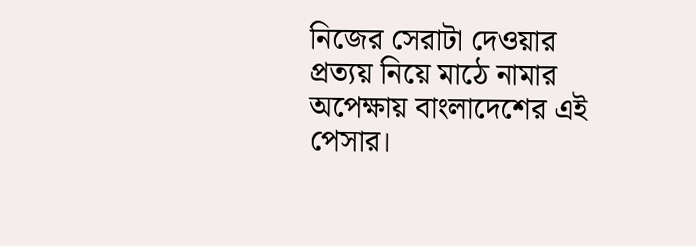নিজের সেরাটা দেওয়ার প্রত্যয় নিয়ে মাঠে নামার অপেক্ষায় বাংলাদেশের এই পেসার।